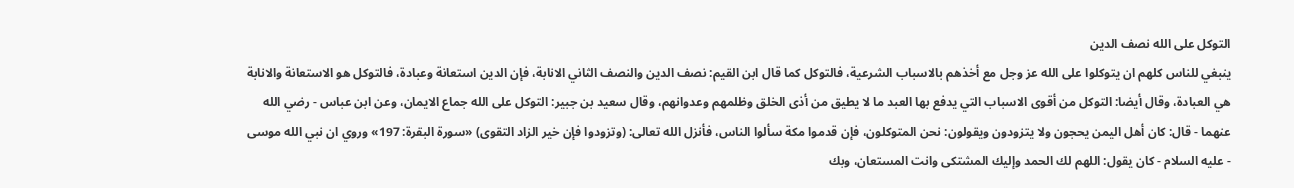التوكل على الله نصف الدين
ينبغي للناس كلهم ان يتوكلوا على الله عز وجل مع أخذهم بالاسباب الشرعية، فالتوكل كما قال ابن القيم: نصف الدين والنصف الثاني الانابة، فإن الدين استعانة وعبادة، فالتوكل هو الاستعانة والانابة هي العبادة، وقال أيضا: التوكل من أقوى الاسباب التي يدفع بها العبد ما لا يطيق من أذى الخلق وظلمهم وعدوانهم، وقال سعيد بن جبير: التوكل على الله جماع الايمان، وعن ابن عباس - رضي الله عنهما - قال: كان أهل اليمن يحجون ولا يتزودون ويقولون: نحن المتوكلون، فإن قدموا مكة سألوا الناس، فأنزل الله تعالى: (وتزودوا فإن خير الزاد التقوى) «سورة البقرة: 197» وروي ان نبي الله موسى - عليه السلام - كان يقول: اللهم لك الحمد وإليك المشتكى وانت المستعان، وبك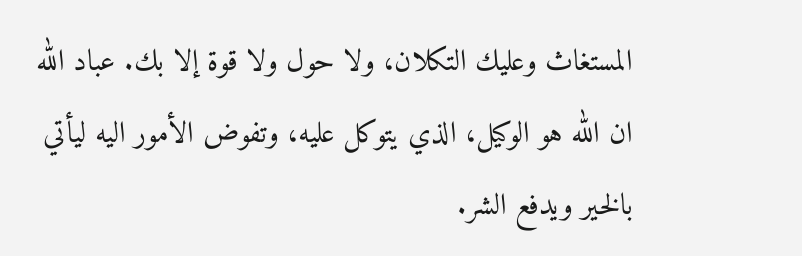المستغاث وعليك التكلان، ولا حول ولا قوة إلا بك. عباد الله ان الله هو الوكيل، الذي يتوكل عليه، وتفوض الأمور اليه ليأتي بالخير ويدفع الشر.